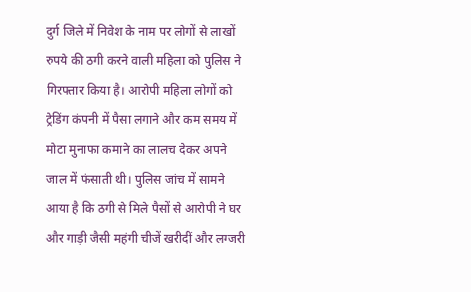दुर्ग जिले में निवेश के नाम पर लोगों से लाखों रुपये की ठगी करने वाली महिला को पुलिस ने गिरफ्तार किया है। आरोपी महिला लोगों को ट्रेडिंग कंपनी में पैसा लगाने और कम समय में मोटा मुनाफा कमाने का लालच देकर अपने जाल में फंसाती थी। पुलिस जांच में सामने आया है कि ठगी से मिले पैसों से आरोपी ने घर और गाड़ी जैसी महंगी चीजें खरीदीं और लग्जरी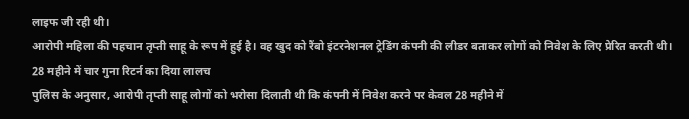लाइफ जी रही थी।
आरोपी महिला की पहचान तृप्ती साहू के रूप में हुई है। वह खुद को रैंबो इंटरनेशनल ट्रेडिंग कंपनी की लीडर बताकर लोगों को निवेश के लिए प्रेरित करती थी।
28 महीने में चार गुना रिटर्न का दिया लालच
पुलिस के अनुसार, आरोपी तृप्ती साहू लोगों को भरोसा दिलाती थी कि कंपनी में निवेश करने पर केवल 28 महीने में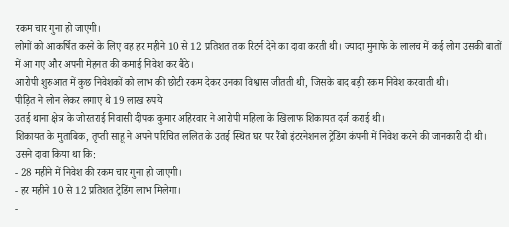रकम चार गुना हो जाएगी।
लोगों को आकर्षित करने के लिए वह हर महीने 10 से 12 प्रतिशत तक रिटर्न देने का दावा करती थी। ज्यादा मुनाफे के लालच में कई लोग उसकी बातों में आ गए और अपनी मेहनत की कमाई निवेश कर बैठे।
आरोपी शुरुआत में कुछ निवेशकों को लाभ की छोटी रकम देकर उनका विश्वास जीतती थी, जिसके बाद बड़ी रकम निवेश करवाती थी।
पीड़ित ने लोन लेकर लगाए थे 19 लाख रुपये
उतई थाना क्षेत्र के जोरतराई निवासी दीपक कुमार अहिरवार ने आरोपी महिला के खिलाफ शिकायत दर्ज कराई थी।
शिकायत के मुताबिक, तृप्ती साहू ने अपने परिचित ललित के उतई स्थित घर पर रैंबो इंटरनेशनल ट्रेडिंग कंपनी में निवेश करने की जानकारी दी थी।
उसने दावा किया था कि:
- 28 महीने में निवेश की रकम चार गुना हो जाएगी।
- हर महीने 10 से 12 प्रतिशत ट्रेडिंग लाभ मिलेगा।
-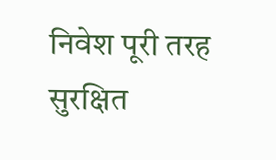निवेश पूरी तरह सुरक्षित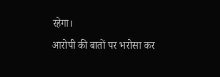रहेगा।
आरोपी की बातों पर भरोसा कर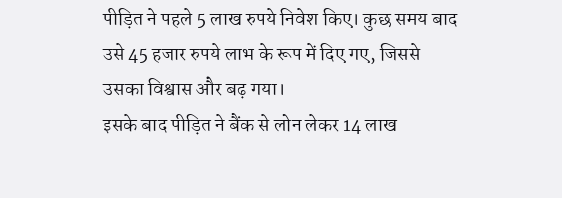पीड़ित ने पहले 5 लाख रुपये निवेश किए। कुछ समय बाद उसे 45 हजार रुपये लाभ के रूप में दिए गए, जिससे उसका विश्वास और बढ़ गया।
इसके बाद पीड़ित ने बैंक से लोन लेकर 14 लाख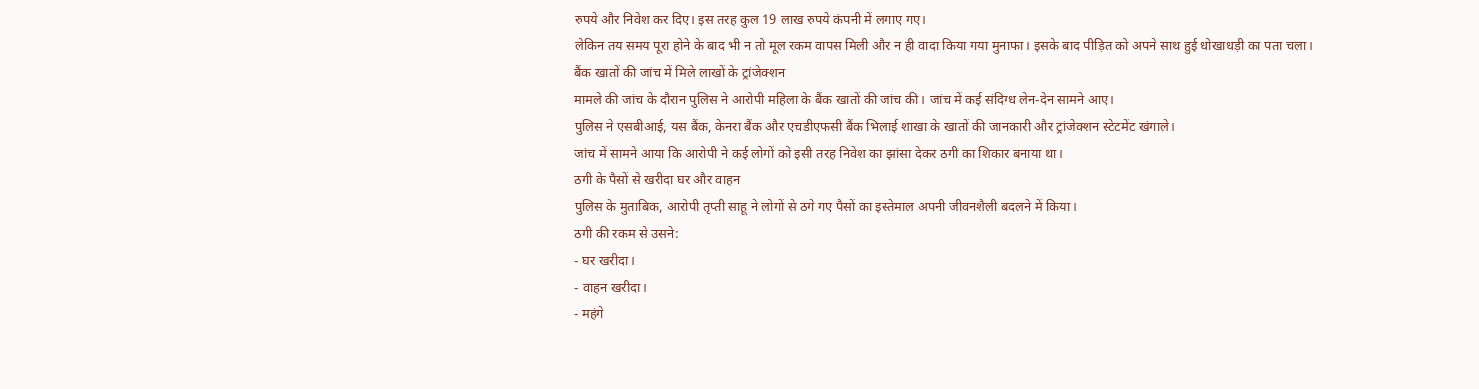रुपये और निवेश कर दिए। इस तरह कुल 19 लाख रुपये कंपनी में लगाए गए।
लेकिन तय समय पूरा होने के बाद भी न तो मूल रकम वापस मिली और न ही वादा किया गया मुनाफा। इसके बाद पीड़ित को अपने साथ हुई धोखाधड़ी का पता चला।
बैंक खातों की जांच में मिले लाखों के ट्रांजेक्शन
मामले की जांच के दौरान पुलिस ने आरोपी महिला के बैंक खातों की जांच की। जांच में कई संदिग्ध लेन-देन सामने आए।
पुलिस ने एसबीआई, यस बैंक, केनरा बैंक और एचडीएफसी बैंक भिलाई शाखा के खातों की जानकारी और ट्रांजेक्शन स्टेटमेंट खंगाले।
जांच में सामने आया कि आरोपी ने कई लोगों को इसी तरह निवेश का झांसा देकर ठगी का शिकार बनाया था।
ठगी के पैसों से खरीदा घर और वाहन
पुलिस के मुताबिक, आरोपी तृप्ती साहू ने लोगों से ठगे गए पैसों का इस्तेमाल अपनी जीवनशैली बदलने में किया।
ठगी की रकम से उसने:
- घर खरीदा।
- वाहन खरीदा।
- महंगे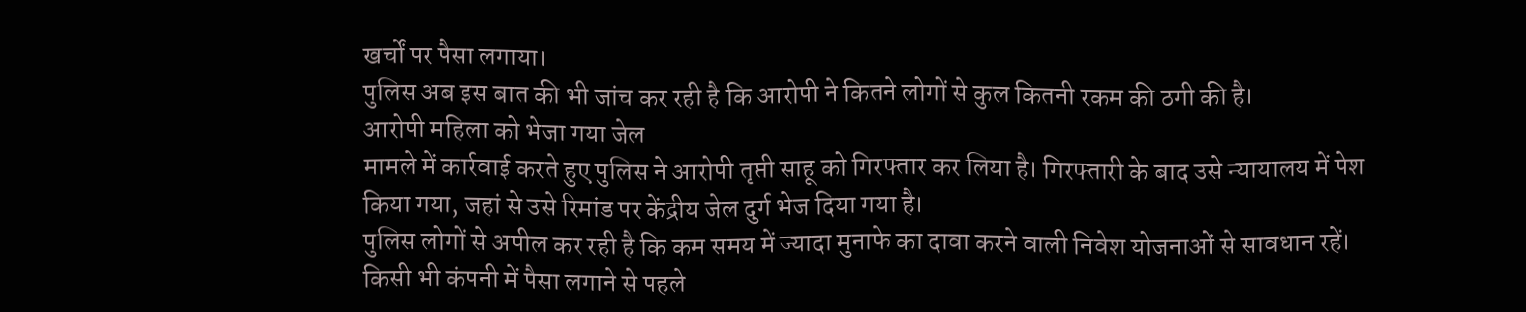खर्चों पर पैसा लगाया।
पुलिस अब इस बात की भी जांच कर रही है कि आरोपी ने कितने लोगों से कुल कितनी रकम की ठगी की है।
आरोपी महिला को भेजा गया जेल
मामले में कार्रवाई करते हुए पुलिस ने आरोपी तृप्ती साहू को गिरफ्तार कर लिया है। गिरफ्तारी के बाद उसे न्यायालय में पेश किया गया, जहां से उसे रिमांड पर केंद्रीय जेल दुर्ग भेज दिया गया है।
पुलिस लोगों से अपील कर रही है कि कम समय में ज्यादा मुनाफे का दावा करने वाली निवेश योजनाओं से सावधान रहें। किसी भी कंपनी में पैसा लगाने से पहले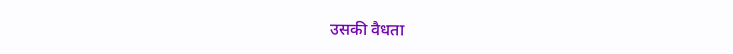उसकी वैधता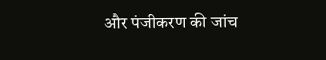और पंजीकरण की जांच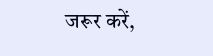जरूर करें,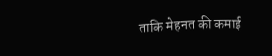ताकि मेहनत की कमाई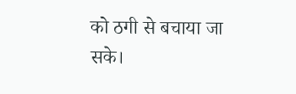को ठगी से बचाया जा सके।